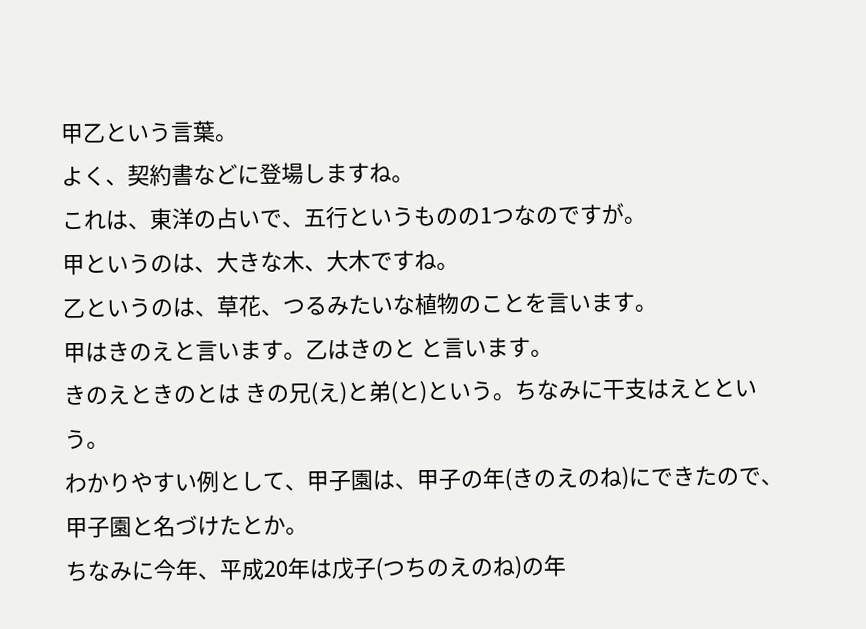甲乙という言葉。
よく、契約書などに登場しますね。
これは、東洋の占いで、五行というものの1つなのですが。
甲というのは、大きな木、大木ですね。
乙というのは、草花、つるみたいな植物のことを言います。
甲はきのえと言います。乙はきのと と言います。
きのえときのとは きの兄(え)と弟(と)という。ちなみに干支はえとという。
わかりやすい例として、甲子園は、甲子の年(きのえのね)にできたので、甲子園と名づけたとか。
ちなみに今年、平成20年は戊子(つちのえのね)の年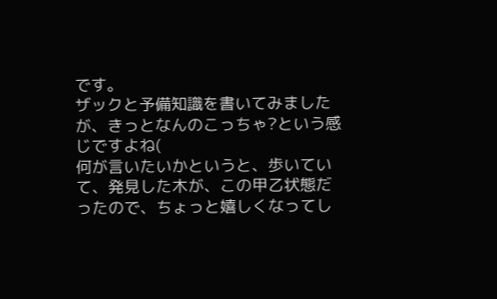です。
ザックと予備知識を書いてみましたが、きっとなんのこっちゃ?という感じですよね(
何が言いたいかというと、歩いていて、発見した木が、この甲乙状態だったので、ちょっと嬉しくなってし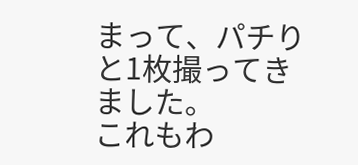まって、パチりと1枚撮ってきました。
これもわ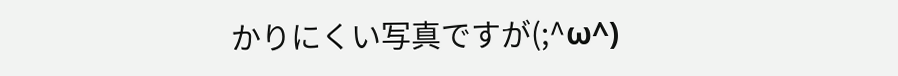かりにくい写真ですが(;^ω^)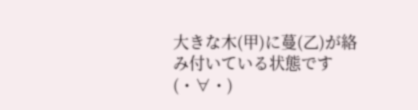大きな木(甲)に蔓(乙)が絡み付いている状態です(・∀・)